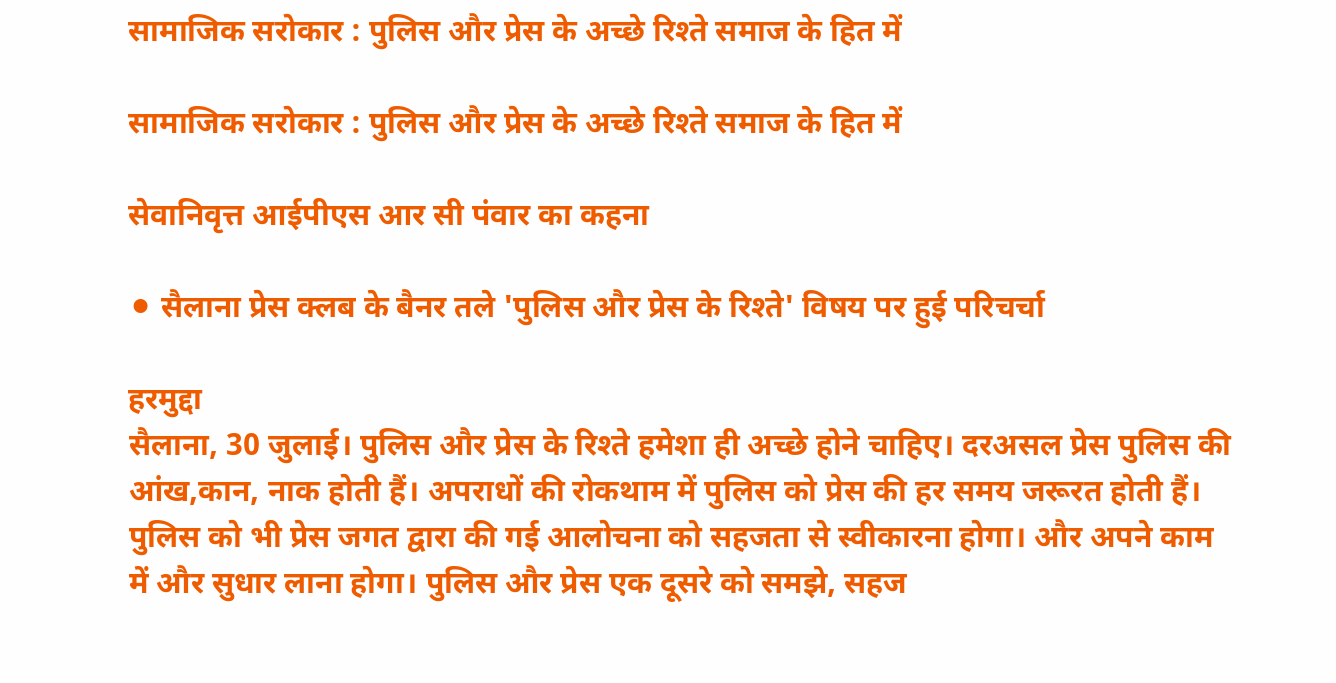सामाजिक सरोकार : पुलिस और प्रेस के अच्छे रिश्ते समाज के हित में

सामाजिक सरोकार : पुलिस और प्रेस के अच्छे रिश्ते समाज के हित में

सेवानिवृत्त आईपीएस आर सी पंवार का कहना

⚫ सैलाना प्रेस क्लब के बैनर तले 'पुलिस और प्रेस के रिश्ते' विषय पर हुई परिचर्चा

हरमुद्दा
सैलाना, 30 जुलाई। पुलिस और प्रेस के रिश्ते हमेशा ही अच्छे होने चाहिए। दरअसल प्रेस पुलिस की आंख,कान, नाक होती हैं। अपराधों की रोकथाम में पुलिस को प्रेस की हर समय जरूरत होती हैं। पुलिस को भी प्रेस जगत द्वारा की गई आलोचना को सहजता से स्वीकारना होगा। और अपने काम में और सुधार लाना होगा। पुलिस और प्रेस एक दूसरे को समझे, सहज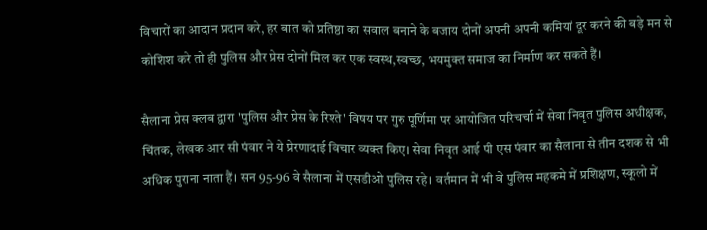विचारों का आदान प्रदान करे, हर बात को प्रतिष्ठा का सवाल बनाने के बजाय दोनों अपनी अपनी कमियां दूर करने की बड़े मन से कोशिश करे तो ही पुलिस और प्रेस दोनों मिल कर एक स्वस्थ,स्वच्छ, भयमुक्त समाज का निर्माण कर सकते हैं।

सैलाना प्रेस क्लब द्वारा 'पुलिस और प्रेस के रिश्ते' विषय पर गुरु पूर्णिमा पर आयोजित परिचर्चा में सेवा निवृत पुलिस अधीक्षक, चिंतक, लेखक आर सी पंवार ने ये प्रेरणादाई विचार व्यक्त किए। सेवा निवृत आई पी एस पंवार का सैलाना से तीन दशक से भी अधिक पुराना नाता हैं। सन 95-96 वे सैलाना में एसडीओ पुलिस रहे। वर्तमान में भी वे पुलिस महकमे में प्रशिक्षण, स्कूलो में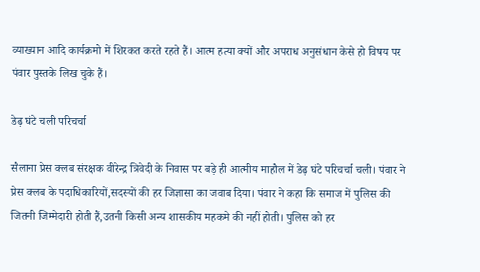व्याख्यान आदि कार्यक्रमो में शिरकत करते रहते हैं। आत्म हत्या क्यों और अपराध अनुसंधान केसे हो विषय पर पंवार पुस्तके लिख चुके हैं।

डेढ़ घंटे चली परिचर्चा

सैलाना प्रेस क्लब संरक्षक वीरेन्द्र त्रिवेदी के निवास पर बड़े ही आत्मीय माहौल में डेढ़ घंटे परिचर्चा चली। पंवार ने प्रेस क्लब के पदाधिकारियों,सदस्यों की हर जिज्ञासा का जवाब दिया। पंवार ने कहा कि समाज में पुलिस की जितनी जिम्मेदारी होती हैं,उतनी किसी अन्य शासकीय महकमे की नहीं होती। पुलिस को हर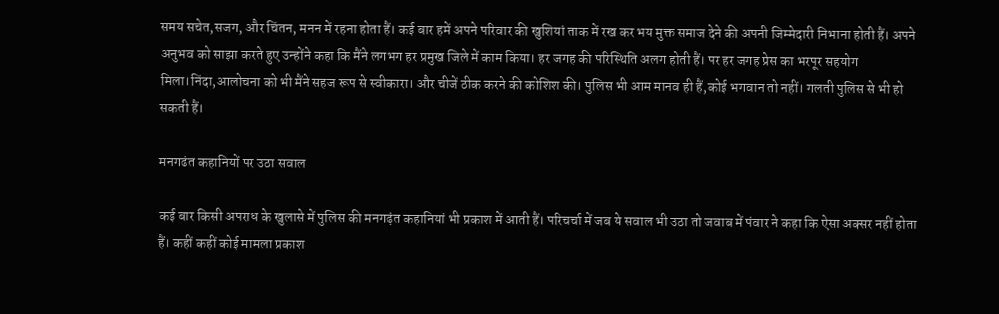समय सचेत,सजग, और चिंतन, मनन में रहना होता हैं। कई बार हमें अपने परिवार की खुशियां ताक में रख कर भय मुक्त समाज देने की अपनी जिम्मेदारी निभाना होती हैं। अपने अनुभव को साझा करते हुए उन्होंने कहा कि मैंने लगभग हर प्रमुख जिले में काम किया। हर जगह की परिस्थिति अलग होती हैं। पर हर जगह प्रेस का भरपूर सहयोग मिला।निंदा,आलोचना को भी मैंने सहज रूप से स्वीकारा। और चीजें ठीक करने की कोशिश की। पुलिस भी आम मानव ही हैं,कोई भगवान तो नहीं। गलती पुलिस से भी हो सकती हैं।

मनगढंत कहानियों पर उठा सवाल

कई बार किसी अपराध के खुलासे में पुलिस की मनगढ़ंत कहानियां भी प्रकाश में आती हैं। परिचर्चा में जब ये सवाल भी उठा तो जवाब में पंवार ने कहा कि ऐसा अक्सर नहीं होता हैं। कहीं कहीं कोई मामला प्रकाश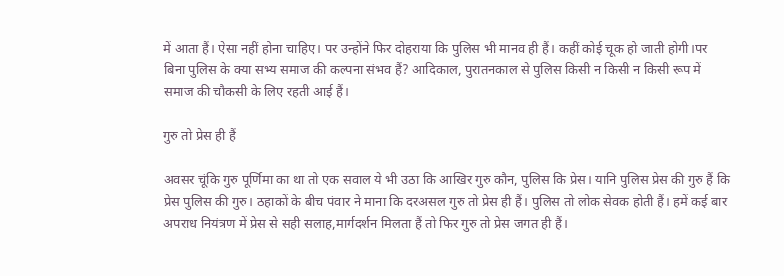में आता हैं। ऐसा नहीं होना चाहिए। पर उन्होंने फिर दोहराया कि पुलिस भी मानव ही हैं। कहीं कोई चूक हो जाती होगी।पर बिना पुलिस के क्या सभ्य समाज की कल्पना संभव हैं? आदिकाल, पुरातनकाल से पुलिस किसी न किसी न किसी रूप में समाज की चौकसी के लिए रहती आई हैं।

गुरु तो प्रेस ही हैं

अवसर चूंकि गुरु पूर्णिमा का था तो एक सवाल ये भी उठा कि आखिर गुरु कौन, पुलिस कि प्रेस। यानि पुलिस प्रेस की गुरु हैं कि प्रेस पुलिस की गुरु। ठहाकों के बीच पंवार ने माना कि दरअसल गुरु तो प्रेस ही हैं। पुलिस तो लोक सेवक होती हैं। हमें कई बार अपराध नियंत्रण में प्रेस से सही सलाह,मार्गदर्शन मिलता हैं तो फिर गुरु तो प्रेस जगत ही हैं।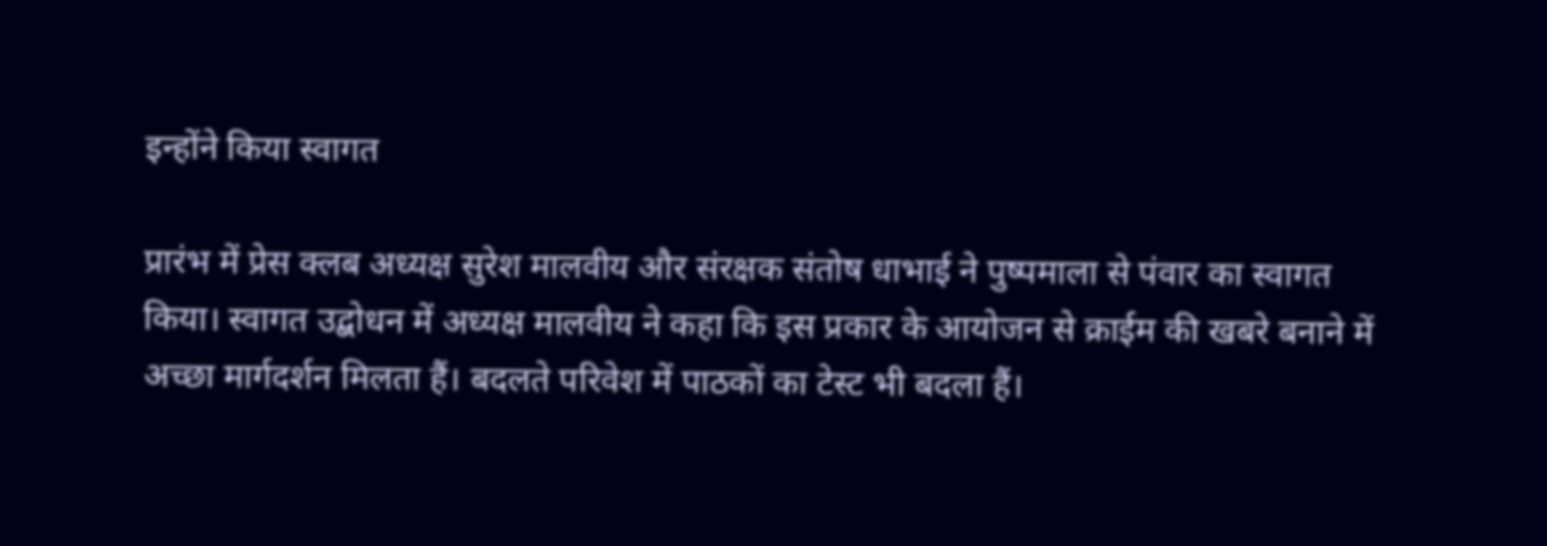इन्होंने किया स्वागत

प्रारंभ में प्रेस क्लब अध्यक्ष सुरेश मालवीय और संरक्षक संतोष धाभाई ने पुष्पमाला से पंवार का स्वागत किया। स्वागत उद्बोधन में अध्यक्ष मालवीय ने कहा कि इस प्रकार के आयोजन से क्राईम की खबरे बनाने में अच्छा मार्गदर्शन मिलता हैं। बदलते परिवेश में पाठकों का टेस्ट भी बदला हैं।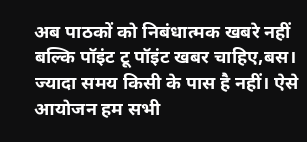अब पाठकों को निबंधात्मक खबरे नहीं बल्कि पॉइंट टू पॉइंट खबर चाहिए,बस। ज्यादा समय किसी के पास है नहीं। ऐसे आयोजन हम सभी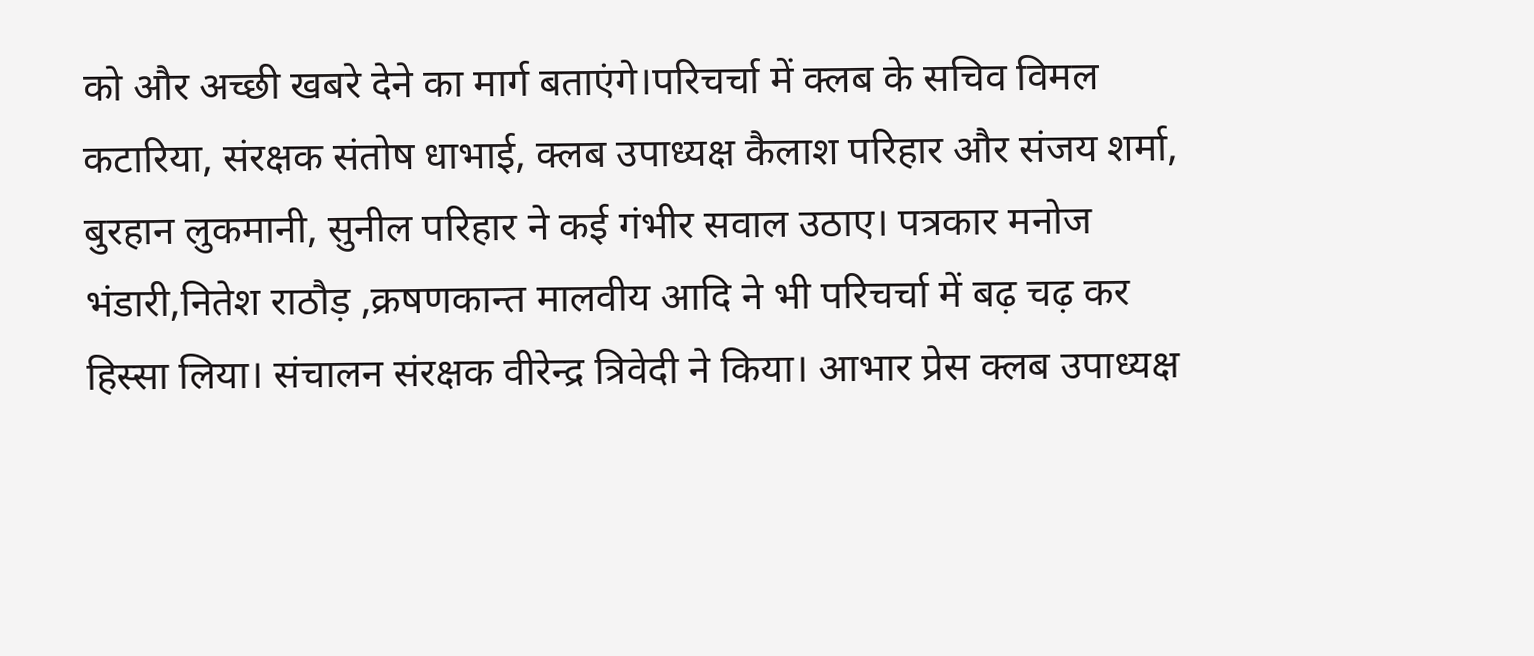को और अच्छी खबरे देने का मार्ग बताएंगे।परिचर्चा में क्लब के सचिव विमल कटारिया, संरक्षक संतोष धाभाई, क्लब उपाध्यक्ष कैलाश परिहार और संजय शर्मा, बुरहान लुकमानी, सुनील परिहार ने कई गंभीर सवाल उठाए। पत्रकार मनोज भंडारी,नितेश राठौड़ ,क्रषणकान्त मालवीय आदि ने भी परिचर्चा में बढ़ चढ़ कर हिस्सा लिया। संचालन संरक्षक वीरेन्द्र त्रिवेदी ने किया। आभार प्रेस क्लब उपाध्यक्ष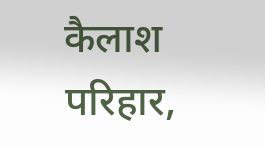कैलाश परिहार,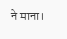ने माना।